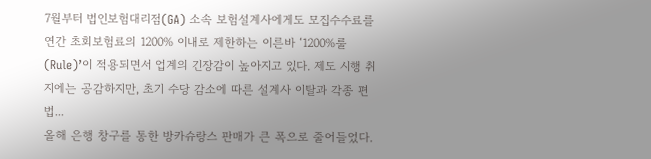7월부터 법인보험대리점(GA) 소속 보험설계사에게도 모집수수료를 연간 초회보험료의 1200% 이내로 제한하는 이른바 ‘1200%룰(Rule)’이 적용되면서 업계의 긴장감이 높아지고 있다. 제도 시행 취지에는 공감하지만, 초기 수당 감소에 따른 설계사 이탈과 각종 편법...
올해 은행 창구를 통한 방카슈랑스 판매가 큰 폭으로 줄어들었다.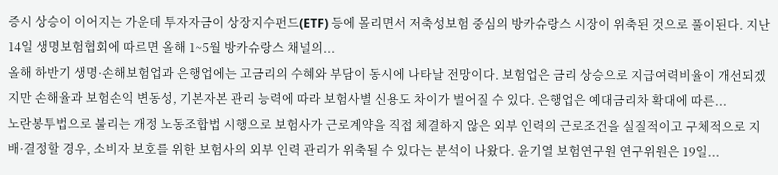증시 상승이 이어지는 가운데 투자자금이 상장지수펀드(ETF) 등에 몰리면서 저축성보험 중심의 방카슈랑스 시장이 위축된 것으로 풀이된다. 지난 14일 생명보험협회에 따르면 올해 1~5월 방카슈랑스 채널의...
올해 하반기 생명·손해보험업과 은행업에는 고금리의 수혜와 부담이 동시에 나타날 전망이다. 보험업은 금리 상승으로 지급여력비율이 개선되겠지만 손해율과 보험손익 변동성, 기본자본 관리 능력에 따라 보험사별 신용도 차이가 벌어질 수 있다. 은행업은 예대금리차 확대에 따른...
노란봉투법으로 불리는 개정 노동조합법 시행으로 보험사가 근로계약을 직접 체결하지 않은 외부 인력의 근로조건을 실질적이고 구체적으로 지배·결정할 경우, 소비자 보호를 위한 보험사의 외부 인력 관리가 위축될 수 있다는 분석이 나왔다. 윤기열 보험연구원 연구위원은 19일...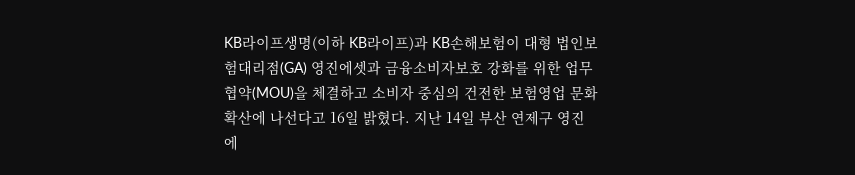KB라이프생명(이하 KB라이프)과 KB손해보험이 대형 법인보험대리점(GA) 영진에셋과 금융소비자보호 강화를 위한 업무협약(MOU)을 체결하고 소비자 중심의 건전한 보험영업 문화 확산에 나선다고 16일 밝혔다. 지난 14일 부산 연제구 영진에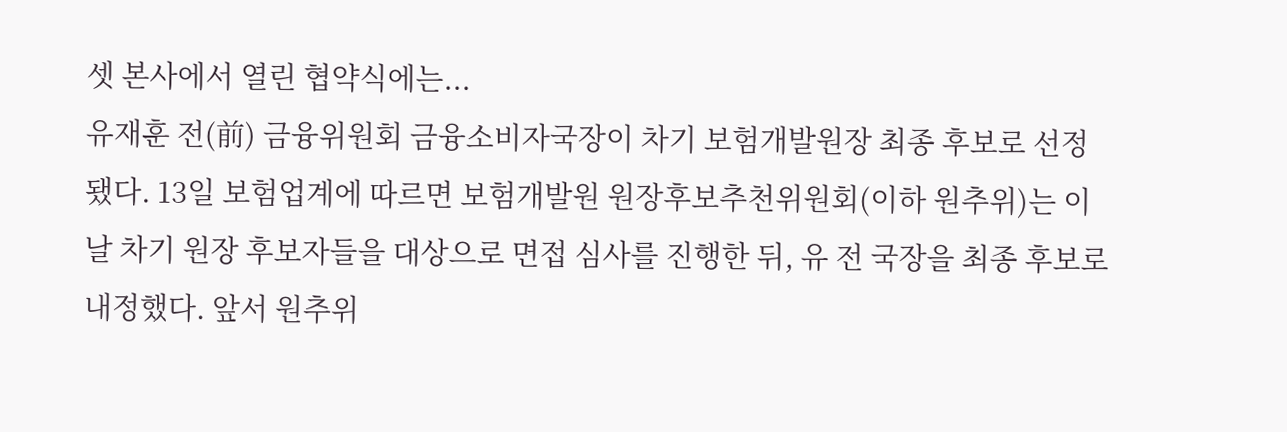셋 본사에서 열린 협약식에는...
유재훈 전(前) 금융위원회 금융소비자국장이 차기 보험개발원장 최종 후보로 선정됐다. 13일 보험업계에 따르면 보험개발원 원장후보추천위원회(이하 원추위)는 이날 차기 원장 후보자들을 대상으로 면접 심사를 진행한 뒤, 유 전 국장을 최종 후보로 내정했다. 앞서 원추위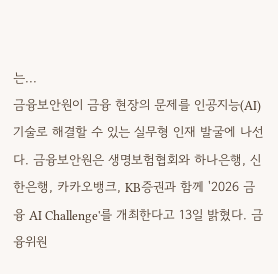는...
금융보안원이 금융 현장의 문제를 인공지능(AI) 기술로 해결할 수 있는 실무형 인재 발굴에 나선다. 금융보안원은 생명보험협회와 하나은행, 신한은행, 카카오뱅크, KB증권과 함께 '2026 금융 AI Challenge'를 개최한다고 13일 밝혔다. 금융위원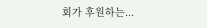회가 후원하는...